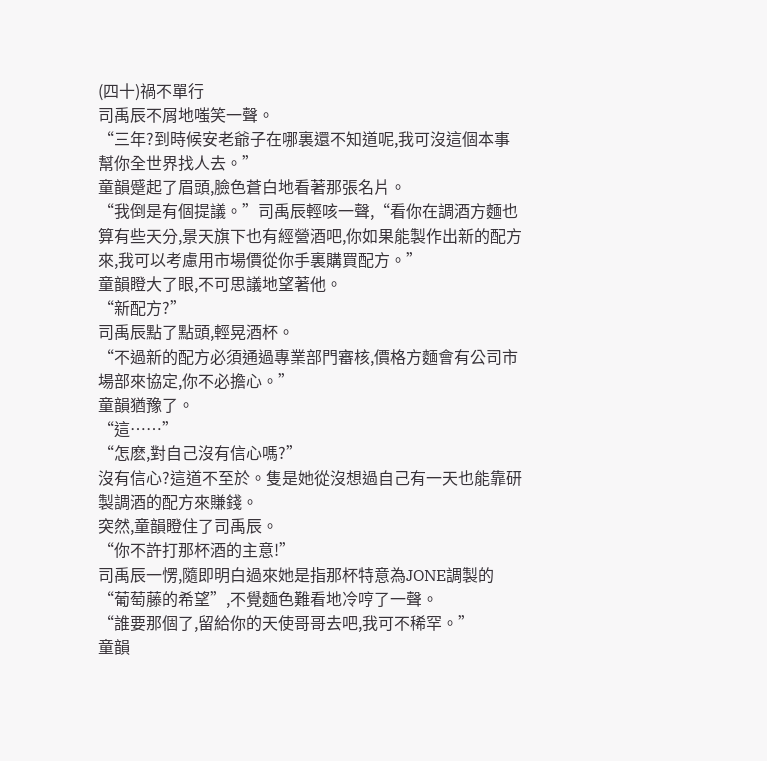(四十)禍不單行
司禹辰不屑地嗤笑一聲。
“三年?到時候安老爺子在哪裏還不知道呢,我可沒這個本事幫你全世界找人去。”
童韻蹙起了眉頭,臉色蒼白地看著那張名片。
“我倒是有個提議。”司禹辰輕咳一聲,“看你在調酒方麵也算有些天分,景天旗下也有經營酒吧,你如果能製作出新的配方來,我可以考慮用市場價從你手裏購買配方。”
童韻瞪大了眼,不可思議地望著他。
“新配方?”
司禹辰點了點頭,輕晃酒杯。
“不過新的配方必須通過專業部門審核,價格方麵會有公司市場部來協定,你不必擔心。”
童韻猶豫了。
“這……”
“怎麽,對自己沒有信心嗎?”
沒有信心?這道不至於。隻是她從沒想過自己有一天也能靠研製調酒的配方來賺錢。
突然,童韻瞪住了司禹辰。
“你不許打那杯酒的主意!”
司禹辰一愣,隨即明白過來她是指那杯特意為JONE調製的“葡萄藤的希望”,不覺麵色難看地冷哼了一聲。
“誰要那個了,留給你的天使哥哥去吧,我可不稀罕。”
童韻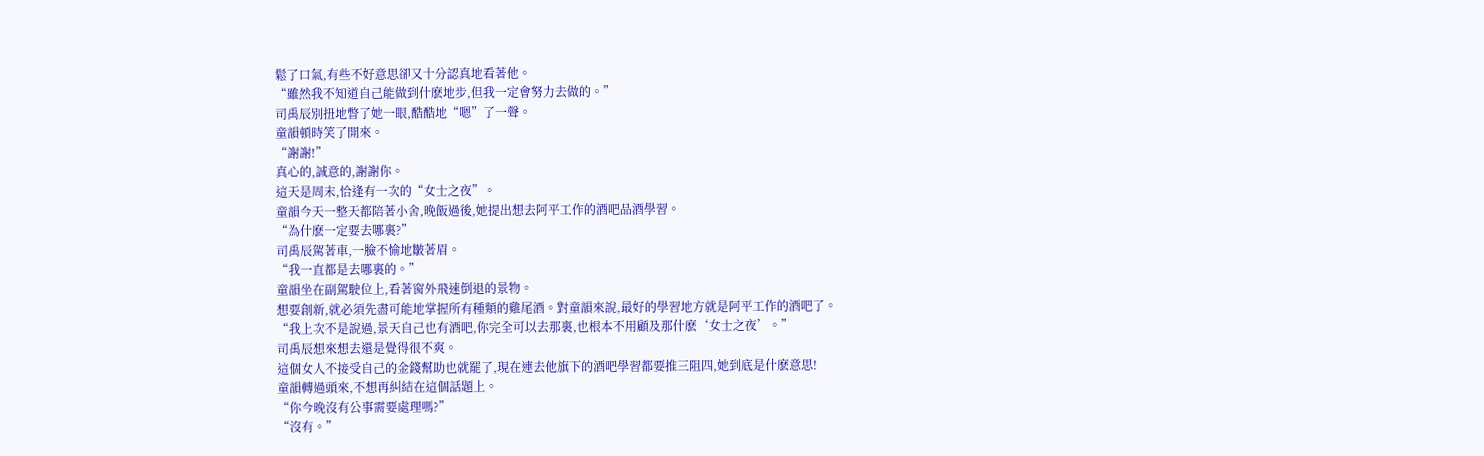鬆了口氣,有些不好意思卻又十分認真地看著他。
“雖然我不知道自己能做到什麽地步,但我一定會努力去做的。”
司禹辰別扭地瞥了她一眼,酷酷地“嗯”了一聲。
童韻頓時笑了開來。
“謝謝!”
真心的,誠意的,謝謝你。
這天是周末,恰逢有一次的“女士之夜”。
童韻今天一整天都陪著小舍,晚飯過後,她提出想去阿平工作的酒吧品酒學習。
“為什麽一定要去哪裏?”
司禹辰駕著車,一臉不愉地皺著眉。
“我一直都是去哪裏的。”
童韻坐在副駕駛位上,看著窗外飛速倒退的景物。
想要創新,就必須先盡可能地掌握所有種類的雞尾酒。對童韻來說,最好的學習地方就是阿平工作的酒吧了。
“我上次不是說過,景天自己也有酒吧,你完全可以去那裏,也根本不用顧及那什麽‘女士之夜’。”
司禹辰想來想去還是覺得很不爽。
這個女人不接受自己的金錢幫助也就罷了,現在連去他旗下的酒吧學習都要推三阻四,她到底是什麽意思!
童韻轉過頭來,不想再糾結在這個話題上。
“你今晚沒有公事需要處理嗎?”
“沒有。”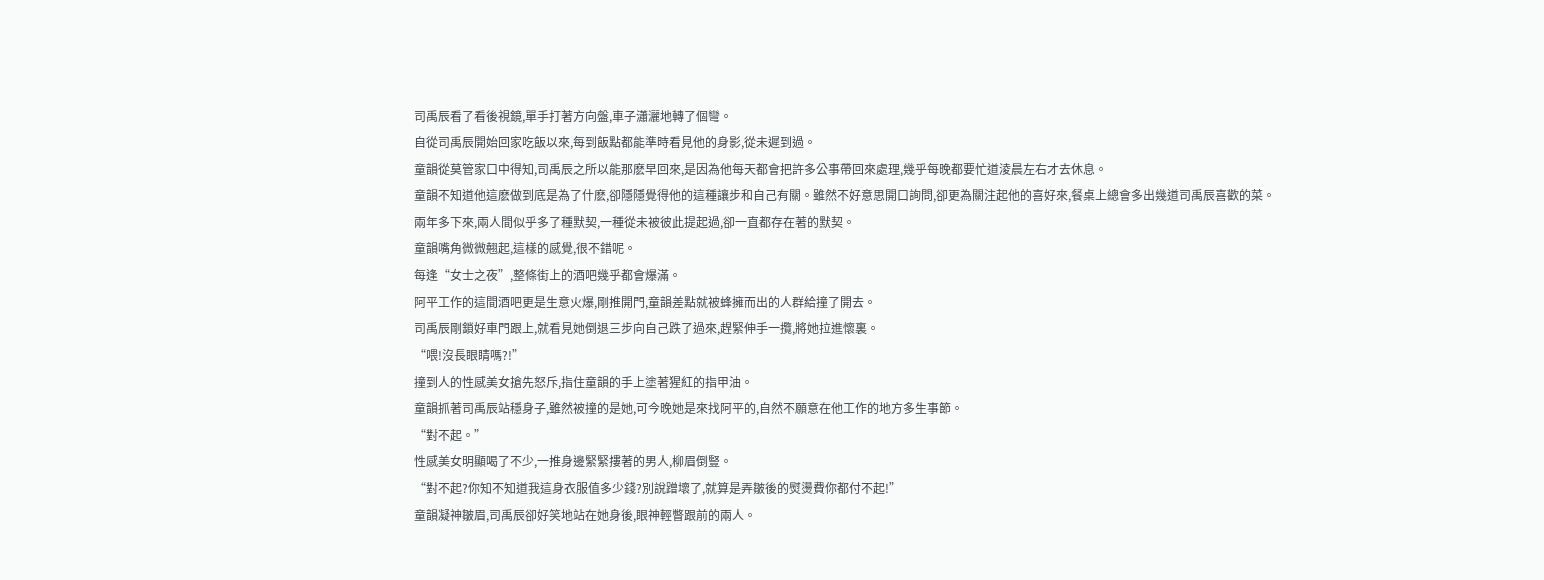司禹辰看了看後視鏡,單手打著方向盤,車子瀟灑地轉了個彎。
自從司禹辰開始回家吃飯以來,每到飯點都能準時看見他的身影,從未遲到過。
童韻從莫管家口中得知,司禹辰之所以能那麽早回來,是因為他每天都會把許多公事帶回來處理,幾乎每晚都要忙道淩晨左右才去休息。
童韻不知道他這麽做到底是為了什麽,卻隱隱覺得他的這種讓步和自己有關。雖然不好意思開口詢問,卻更為關注起他的喜好來,餐桌上總會多出幾道司禹辰喜歡的菜。
兩年多下來,兩人間似乎多了種默契,一種從未被彼此提起過,卻一直都存在著的默契。
童韻嘴角微微翹起,這樣的感覺,很不錯呢。
每逢“女士之夜”,整條街上的酒吧幾乎都會爆滿。
阿平工作的這間酒吧更是生意火爆,剛推開門,童韻差點就被蜂擁而出的人群給撞了開去。
司禹辰剛鎖好車門跟上,就看見她倒退三步向自己跌了過來,趕緊伸手一攬,將她拉進懷裏。
“喂!沒長眼睛嗎?!”
撞到人的性感美女搶先怒斥,指住童韻的手上塗著猩紅的指甲油。
童韻抓著司禹辰站穩身子,雖然被撞的是她,可今晚她是來找阿平的,自然不願意在他工作的地方多生事節。
“對不起。”
性感美女明顯喝了不少,一推身邊緊緊摟著的男人,柳眉倒豎。
“對不起?你知不知道我這身衣服值多少錢?別說蹭壞了,就算是弄皺後的熨燙費你都付不起!”
童韻凝神皺眉,司禹辰卻好笑地站在她身後,眼神輕瞥跟前的兩人。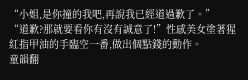“小姐,是你撞的我吧,再說我已經道過歉了。”
“道歉?那就要看你有沒有誠意了!”性感美女塗著猩紅指甲油的手臨空一番,做出個點錢的動作。
童韻翻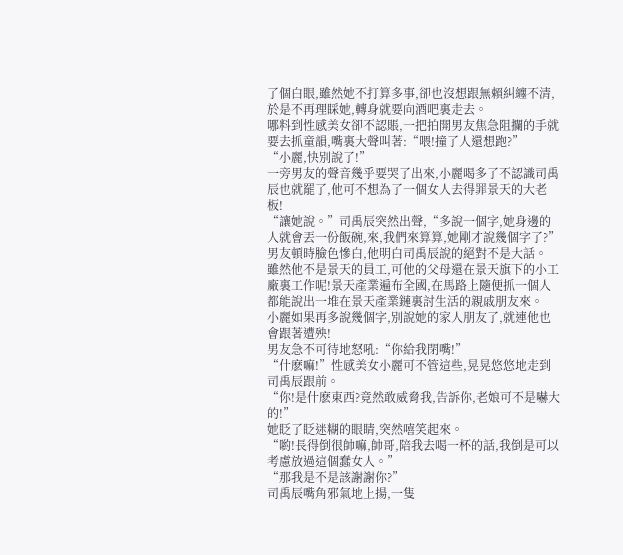了個白眼,雖然她不打算多事,卻也沒想跟無賴糾纏不清,於是不再理睬她,轉身就要向酒吧裏走去。
哪料到性感美女卻不認賬,一把拍開男友焦急阻攔的手就要去抓童韻,嘴裏大聲叫著:“喂!撞了人還想跑?”
“小麗,快別說了!”
一旁男友的聲音幾乎要哭了出來,小麗喝多了不認識司禹辰也就罷了,他可不想為了一個女人去得罪景天的大老板!
“讓她說。”司禹辰突然出聲,“多說一個字,她身邊的人就會丟一份飯碗,來,我們來算算,她剛才說幾個字了?”
男友頓時臉色慘白,他明白司禹辰說的絕對不是大話。
雖然他不是景天的員工,可他的父母還在景天旗下的小工廠裏工作呢!景天產業遍布全國,在馬路上隨便抓一個人都能說出一堆在景天產業鏈裏討生活的親戚朋友來。
小麗如果再多說幾個字,別說她的家人朋友了,就連他也會跟著遭殃!
男友急不可待地怒吼:“你給我閉嘴!”
“什麽嘛!”性感美女小麗可不管這些,晃晃悠悠地走到司禹辰跟前。
“你!是什麽東西?竟然敢威脅我,告訴你,老娘可不是嚇大的!”
她眨了眨迷糊的眼睛,突然嘻笑起來。
“喲!長得倒很帥嘛,帥哥,陪我去喝一杯的話,我倒是可以考慮放過這個蠢女人。”
“那我是不是該謝謝你?”
司禹辰嘴角邪氣地上揚,一隻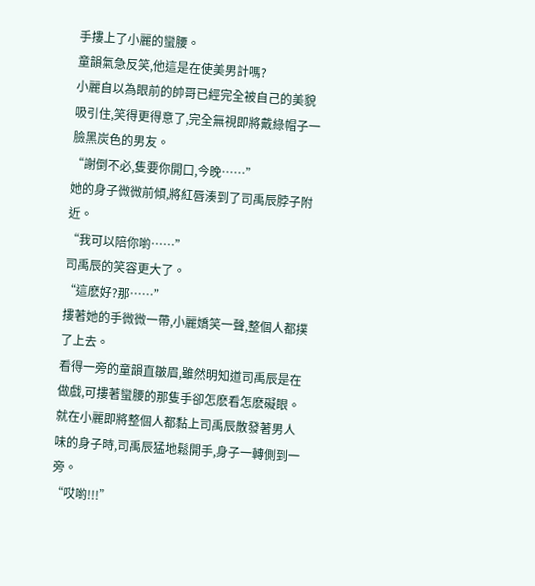手摟上了小麗的蠻腰。
童韻氣急反笑,他這是在使美男計嗎?
小麗自以為眼前的帥哥已經完全被自己的美貌吸引住,笑得更得意了,完全無視即將戴綠帽子一臉黑炭色的男友。
“謝倒不必,隻要你開口,今晚……”
她的身子微微前傾,將紅唇湊到了司禹辰脖子附近。
“我可以陪你喲……”
司禹辰的笑容更大了。
“這麽好?那……”
摟著她的手微微一帶,小麗嬌笑一聲,整個人都撲了上去。
看得一旁的童韻直皺眉,雖然明知道司禹辰是在做戲,可摟著蠻腰的那隻手卻怎麽看怎麽礙眼。
就在小麗即將整個人都黏上司禹辰散發著男人味的身子時,司禹辰猛地鬆開手,身子一轉側到一旁。
“哎喲!!!”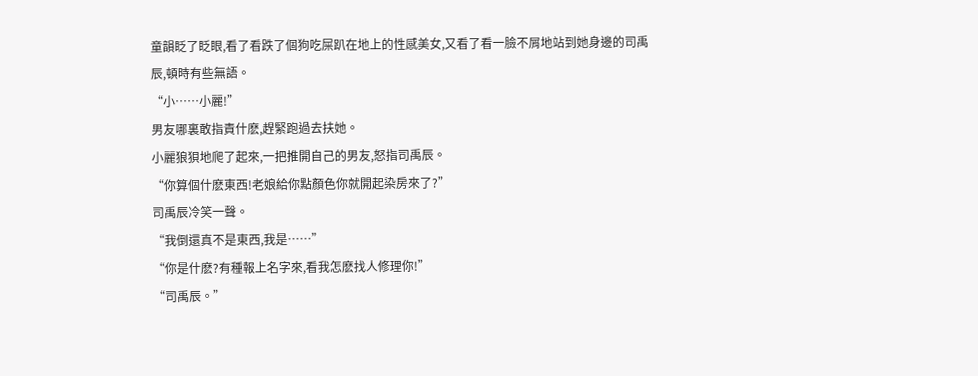童韻眨了眨眼,看了看跌了個狗吃屎趴在地上的性感美女,又看了看一臉不屑地站到她身邊的司禹辰,頓時有些無語。
“小……小麗!”
男友哪裏敢指責什麽,趕緊跑過去扶她。
小麗狼狽地爬了起來,一把推開自己的男友,怒指司禹辰。
“你算個什麽東西!老娘給你點顏色你就開起染房來了?”
司禹辰冷笑一聲。
“我倒還真不是東西,我是……”
“你是什麽?有種報上名字來,看我怎麽找人修理你!”
“司禹辰。”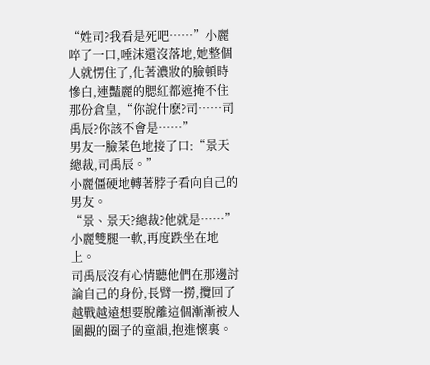“姓司?我看是死吧……”小麗啐了一口,唾沫還沒落地,她整個人就愣住了,化著濃妝的臉頓時慘白,連豔麗的腮紅都遮掩不住那份倉皇,“你說什麽?司……司禹辰?你該不會是……”
男友一臉菜色地接了口:“景天總裁,司禹辰。”
小麗僵硬地轉著脖子看向自己的男友。
“景、景天?總裁?他就是……”
小麗雙腿一軟,再度跌坐在地上。
司禹辰沒有心情聽他們在那邊討論自己的身份,長臂一撈,攬回了越戰越遠想要脫離這個漸漸被人圍觀的圈子的童韻,抱進懷裏。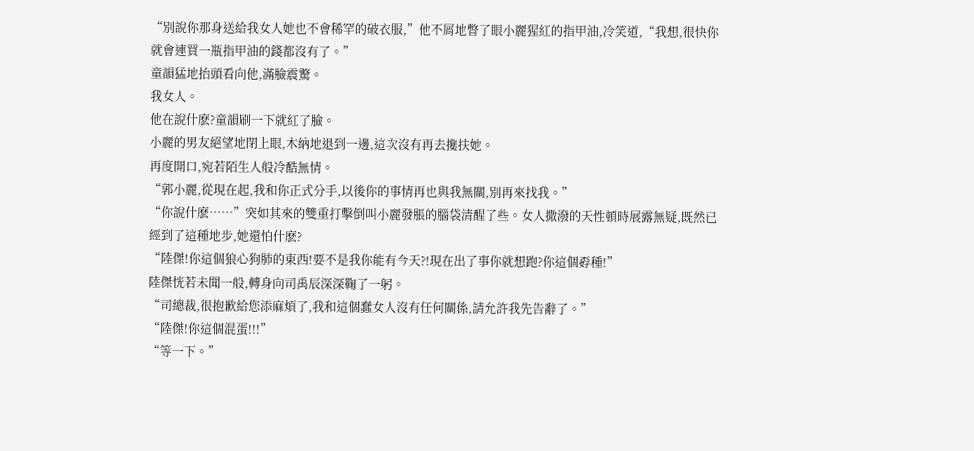“別說你那身送給我女人她也不會稀罕的破衣服,”他不屑地瞥了眼小麗猩紅的指甲油,冷笑道,“我想,很快你就會連買一瓶指甲油的錢都沒有了。”
童韻猛地抬頭看向他,滿臉震驚。
我女人。
他在說什麽?童韻刷一下就紅了臉。
小麗的男友絕望地閉上眼,木納地退到一邊,這次沒有再去攙扶她。
再度開口,宛若陌生人般冷酷無情。
“郭小麗,從現在起,我和你正式分手,以後你的事情再也與我無關,別再來找我。”
“你說什麽……”突如其來的雙重打擊倒叫小麗發脹的腦袋清醒了些。女人撒潑的天性頓時展露無疑,既然已經到了這種地步,她還怕什麽?
“陸傑!你這個狼心狗肺的東西!要不是我你能有今天?!現在出了事你就想跑?你這個孬種!”
陸傑恍若未聞一般,轉身向司禹辰深深鞠了一躬。
“司總裁,很抱歉給您添麻煩了,我和這個蠢女人沒有任何關係,請允許我先告辭了。”
“陸傑!你這個混蛋!!!”
“等一下。”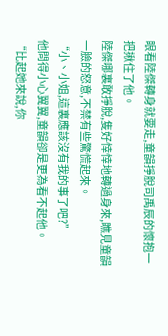眼看陸傑轉身就要走,童韻掙脫司禹辰的懷抱一把揪住了他。
陸傑哪裏敢掙脫,隻好悻悻地轉過身來,瞧見童韻一臉的怒意,不禁有些驚慌起來。
“小、小姐,這裏應該沒有我的事了吧?”
他問得小心翼翼,童韻卻是更為看不起他。
“比起她來說,你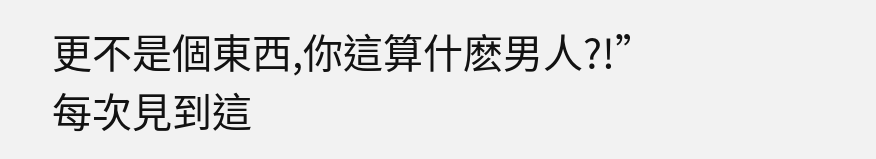更不是個東西,你這算什麽男人?!”
每次見到這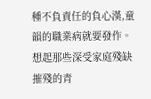種不負責任的負心漢,童韻的職業病就要發作。想起那些深受家庭殘缺摧殘的青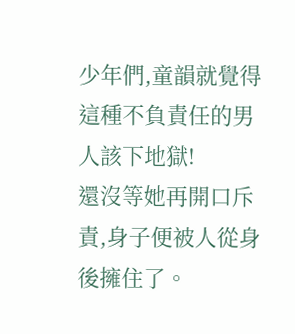少年們,童韻就覺得這種不負責任的男人該下地獄!
還沒等她再開口斥責,身子便被人從身後擁住了。